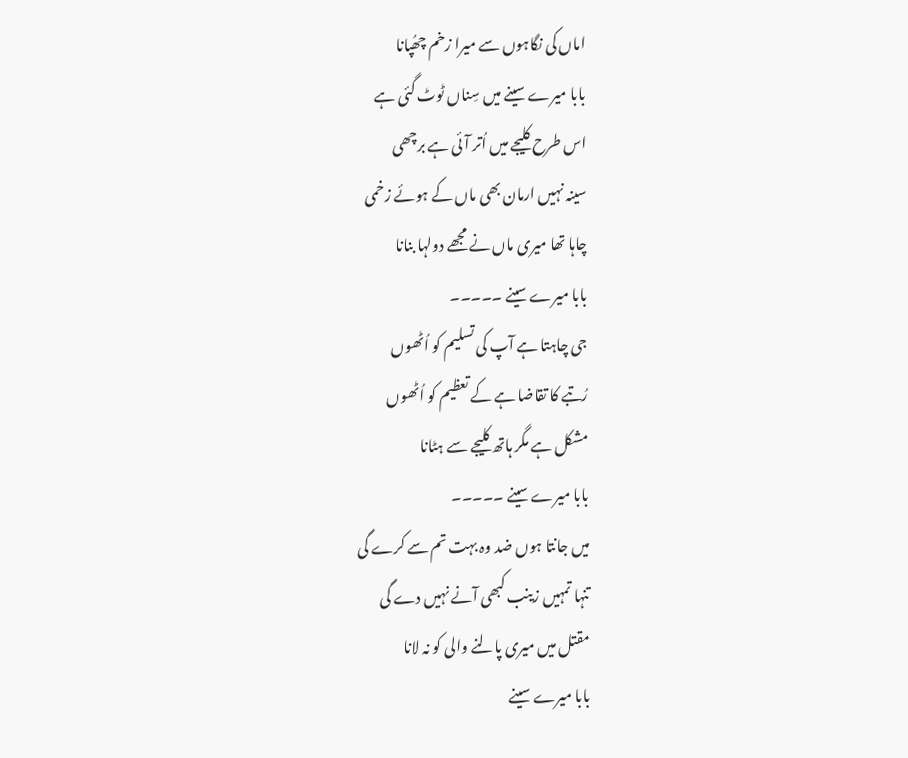اماں کی نگاہوں سے میرا زخم چھُپانا
بابا میرے سینے میں سِناں ٹوٹ گئی ہے
اس طرح کلیجے میں اُتر آئی ہے برچھی
سینہ نہیں ارمان بھی ماں کے ہوئے زخمی
چاہا تھا میری ماں نے مجھے دولہا بنانا
بابا میرے سینے ۔۔۔۔۔
جی چاہتا ہے آپ کی تسلیم کو اُٹھوں
رُتبے کا تقاضا ہے کے تعظیم کو اُٹھوں
مشکل ہے مگر ہاتھ کلیجے سے ہٹانا
بابا میرے سینے ۔۔۔۔۔
میں جانتا ہوں ضد وہ بہت تم سے کرے گی
تنہا تمہیں زینب کبھی آنے نہیں دے گی
مقتل میں میری پالنے والی کو نہ لانا
بابا میرے سینے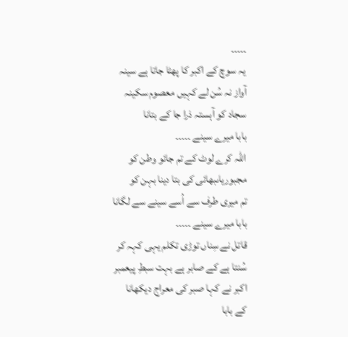۔۔۔۔۔
یہ سوچ کے اکبر کا پھٹا جاتا ہے سینہ
آواز نہ سُن لے کہیں معصوم سکینہ
سجاد کو آہستہ ذرا جا کے بتانا
بابا میرے سینے ۔۔۔۔۔
اللہ کرے لوٹ کے تم جائو وطن کو
مجبوریاںبھائی کی بتا دینا بہن کو
تم میری طرف سے اُسے سینے سے لگانا
بابا میرے سینے ۔۔۔۔۔
قاتل نے سِناں توڑی تکلم یہی کہہ کر
سُنتا ہے کے صابر ہے بہت سبطِ پیعمبر
اکبر نے کہا صبر کی معراج دیکھانا
کے بابا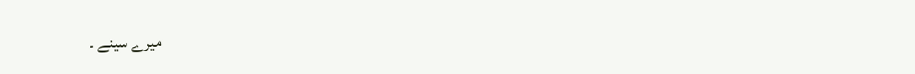میرے سینے ۔